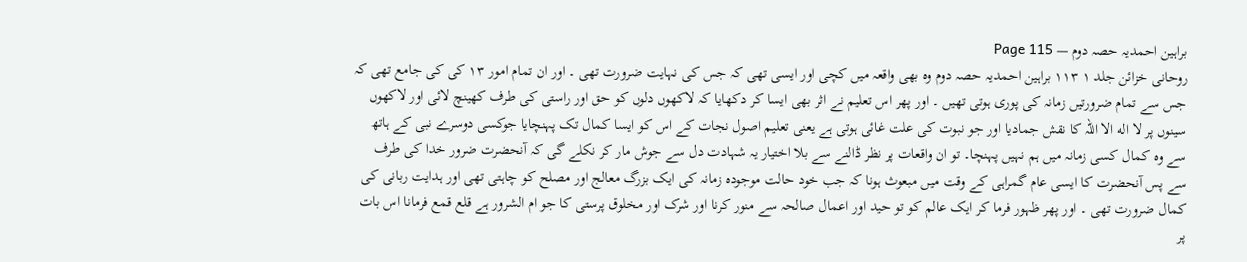براہین احمدیہ حصہ دوم — Page 115
روحانی خزائن جلد ۱ ۱۱۳ براہین احمدیہ حصہ دوم وہ بھی واقعہ میں کچی اور ایسی تھی کہ جس کی نہایت ضرورت تھی ۔ اور ان تمام امور ۱۳ کی کی جامع تھی کہ جس سے تمام ضرورتیں زمانہ کی پوری ہوتی تھیں ۔ اور پھر اس تعلیم نے اثر بھی ایسا کر دکھایا کہ لاکھوں دلوں کو حق اور راستی کی طرف کھینچ لائی اور لاکھوں سینوں پر لا اله الا اللہ کا نقش جمادیا اور جو نبوت کی علت غائی ہوتی ہے یعنی تعلیم اصول نجات کے اس کو ایسا کمال تک پہنچایا جوکسی دوسرے نبی کے ہاتھ سے وہ کمال کسی زمانہ میں ہم نہیں پہنچا۔ تو ان واقعات پر نظر ڈالنے سے بلا اختیار یہ شہادت دل سے جوش مار کر نکلے گی کہ آنحضرت ضرور خدا کی طرف سے پس آنحضرت کا ایسی عام گمراہی کے وقت میں مبعوث ہونا کہ جب خود حالت موجودہ زمانہ کی ایک بزرگ معالج اور مصلح کو چاہتی تھی اور ہدایت ربانی کی کمال ضرورت تھی ۔ اور پھر ظہور فرما کر ایک عالم کو تو حید اور اعمال صالحہ سے منور کرنا اور شرک اور مخلوق پرستی کا جو ام الشرور ہے قلع قمع فرمانا اس بات پر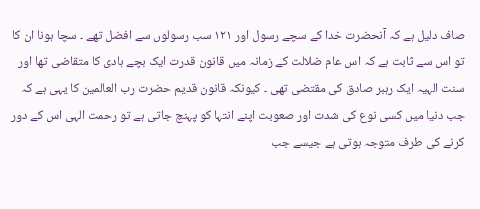صاف دلیل ہے کہ آنحضرت خدا کے سچے رسول اور ۱۲۱ سب رسولوں سے افضل تھے ۔ سچا ہونا ان کا تو اس سے ثابت ہے کہ اس عام ضلالت کے زمانہ میں قانون قدرت ایک بچے ہادی کا متقاضی تھا اور سنت الہیہ ایک رہبر صادق کی مقتضی تھی ۔ کیونکہ قانون قدیم حضرت رب العالمین کا یہی ہے کہ جب دنیا میں کسی نوع کی شدت اور صعوبت اپنے انتہا کو پہنچ جاتی ہے تو رحمت الہی اس کے دور کرنے کی طرف متوجہ ہوتی ہے جیسے جب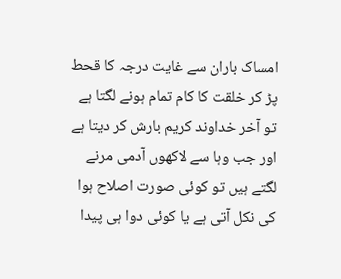امساک باران سے غایت درجہ کا قحط پڑ کر خلقت کا کام تمام ہونے لگتا ہے تو آخر خداوند کریم بارش کر دیتا ہے اور جب وہا سے لاکھوں آدمی مرنے لگتے ہیں تو کوئی صورت اصلاح ہوا کی نکل آتی ہے یا کوئی دوا ہی پیدا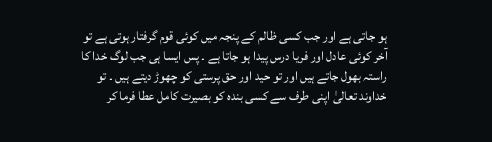ہو جاتی ہے اور جب کسی ظالم کے پنجہ میں کوئی قوم گرفتار ہوتی ہے تو آخر کوئی عادل اور فریا درس پیدا ہو جاتا ہے ۔ پس ایسا ہی جب لوگ خدا کا راستہ بھول جاتے ہیں اور تو حید اور حق پرستی کو چھوڑ دیتے ہیں ۔ تو خداوند تعالیٰ اپنی طرف سے کسی بندہ کو بصیرت کامل عطا فرما کر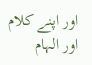اور اپنے کلام اور الہام